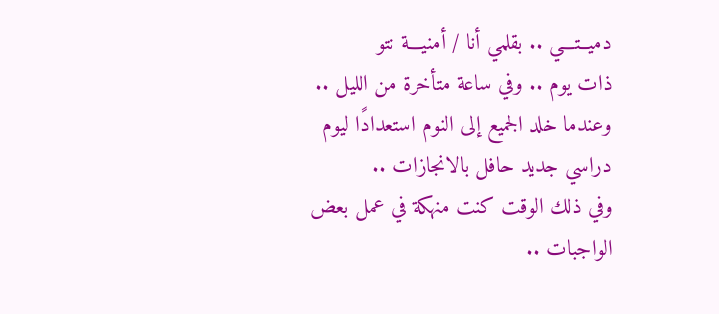دميــتـــي .. بقلمي أنا / أمنيـــة نتو
ذات يوم .. وفي ساعة متأخرة من الليل .. وعندما خلد الجميع إلى النوم استعدادًا ليوم دراسي جديد حافل بالانجازات ..
وفي ذلك الوقت كنت منهكة في عمل بعض الواجبات ..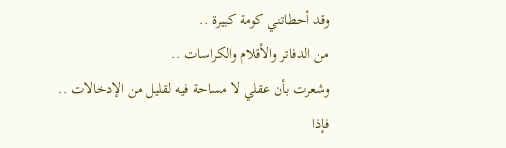وقد أحطاتني كومة كبيرة ..
من الدفاتر والأقلام والكراسات ..
وشعرت بأن عقلي لا مساحة فيه لقليل من الإدخالات ..
فإذا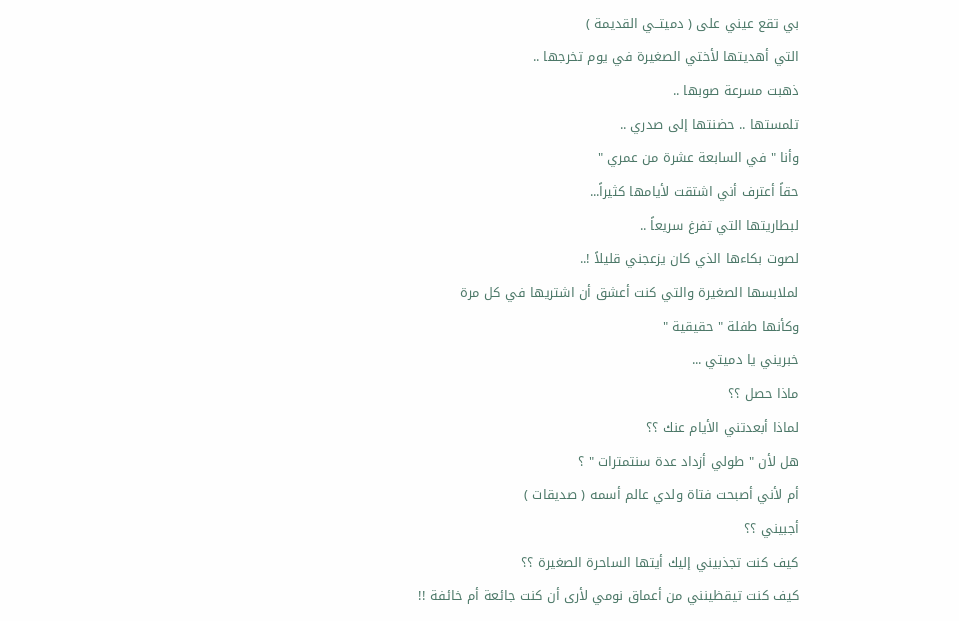بي تقع عيني على ( دميتــي القديمة )
التي أهديتها لأختي الصغيرة في يوم تخرجها ..
ذهبت مسرعة صوبها ..
تلمستها .. حضنتها إلى صدري ..
وأنا " في السابعة عشرة من عمري "
حقاً أعترف أني اشتقت لأيامها كثيراً...
لبطاريتها التي تفرغ سريعاً ..
لصوت بكاءها الذي كان يزعجني قليلاً !..
لملابسها الصغيرة والتي كنت أعشق أن اشتريها في كل مرة
وكأنها طفلة " حقيقية "
خبريني يا دميتي ...
ماذا حصل ؟؟
لماذا أبعدتني الأيام عنك ؟؟
هل لأن " طولي أزداد عدة سنتمترات " ؟
أم لأني أصبحت فتاة ولدي عالم أسمه ( صديقات )
أجبيني ؟؟
كيف كنت تجذبيني إليك أيتها الساحرة الصغيرة ؟؟
كيف كنت تيقظينني من أعماق نومي لأرى أن كنت جائعة أم خائفة !!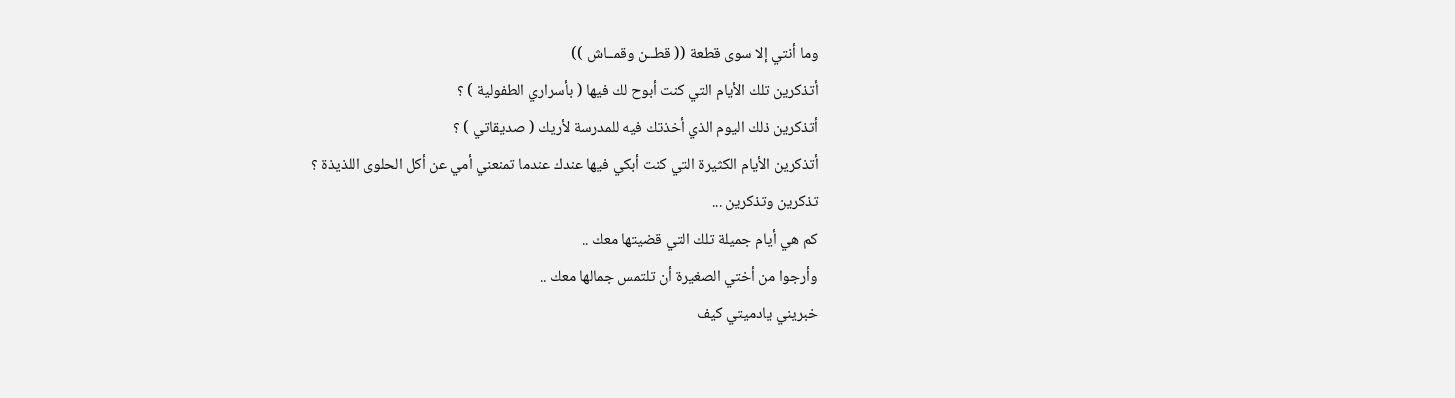وما أنتي إلا سوى قطعة (( قطــن وقمــاش ))
أتذكرين تلك الأيام التي كنت أبوح لك فيها ( بأسراري الطفولية ) ؟
أتذكرين ذلك اليوم الذي أخذتك فيه للمدرسة لأريك ( صديقاتي ) ؟
أتذكرين الأيام الكثيرة التي كنت أبكي فيها عندك عندما تمنعني أمي عن أكل الحلوى اللذيذة ؟
تذكرين وتذكرين ...
كم هي أيام جميلة تلك التي قضيتها معك ..
وأرجوا من أختي الصغيرة أن تلتمس جمالها معك ..
خبريني يادميتي كيف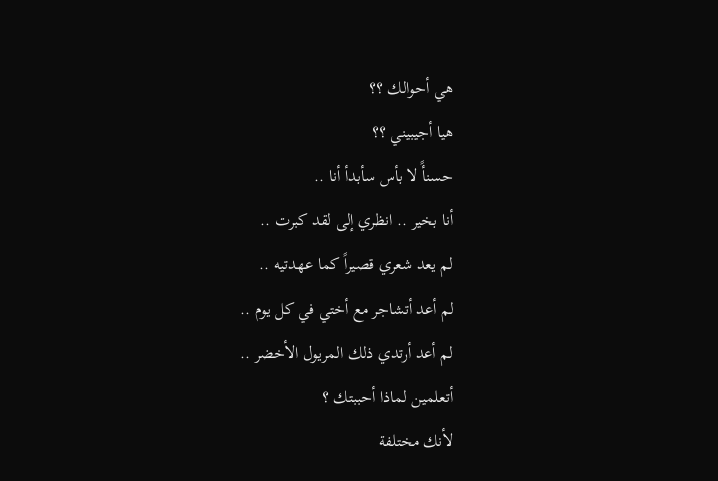هي أحوالك ؟؟
هيا أجيبيني ؟؟
حسنأً لا بأس سأبدأ أنا ..
أنا بخير .. انظري إلى لقد كبرت ..
لم يعد شعري قصيراً كما عهدتيه ..
لم أعد أتشاجر مع أختي في كل يوم ..
لم أعد أرتدي ذلك المريول الأخضر ..
أتعلمين لماذا أحببتك ؟
لأنك مختلفة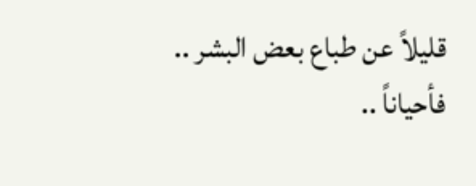قليلاً عن طباع بعض البشر ..
فأحياناً ..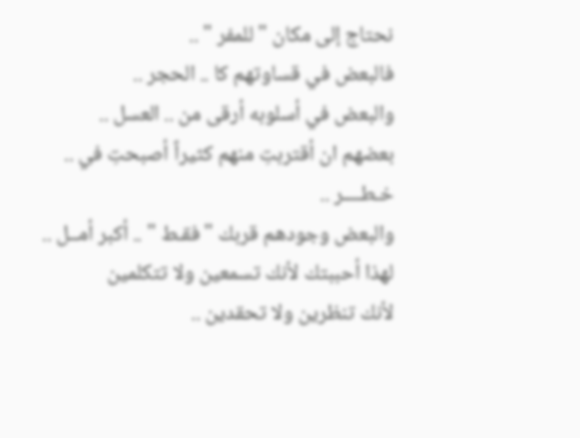نحتاج إلى مكان " للمفر " ..
فالبعض في قساوتهم كا .. الحجر ..
والبعض في أسلوبه أرقى من .. العسل ..
بعضهم ان أقتربتِ منهم كثيراً أصبحتِ في .. خـطــــر ..
والبعض وجودهم قربك "فقـط " .. أكبر أمــل ..
لهذا أحببتك لأنك تسمعين ولا تتكلمين
لأنك تنظرين ولا تحقدين ..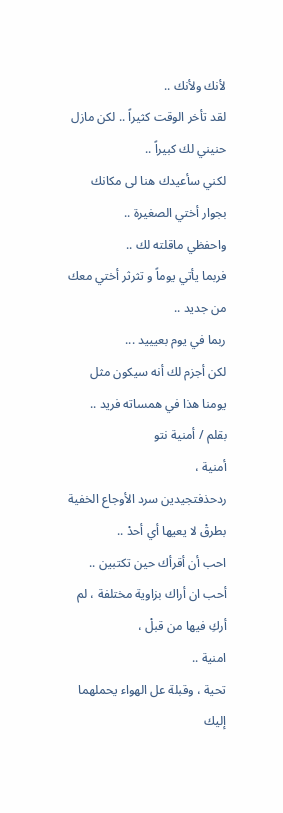لأنك ولأنك ..
لقد تأخر الوقت كثيراً .. لكن مازل حنيني لك كبيراً ..
لكني سأعيدك هنا لى مكانك بجوار أختي الصغيرة ..
واحفظي ماقلته لك ..
فربما يأتي يوماً و تثرثر أختي معك من جديد ..
ربما في يوم بعيييد ...
لكن أجزم لك أنه سيكون مثل يومنا هذا في همساته فريد ..
بقلم / أمنية نتو
أمنية ،
ردحذفتجيدين سرد الأوجاع الخفية بطرقْ لا يعيها أي أحدْ ..
احب أن أقرأك حين تكتبين ..
أحب ان أراك بزاوية مختلفة ، لم أركِ فيها من قبلْ ،
امنية ..
تحية ، وقبلة عل الهواء يحملهما إليك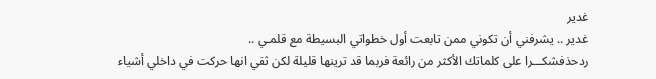غدير
غدير .. يشرفني أن تكوني ممن تابعت أول خطواتي البسيطة مع قلمـي ..
ردحذفشكـــرا على كلماتك الأكثر من رائعة فربما قد ترينها قليلة لكن ثقي انها حركت في داخلي أشياء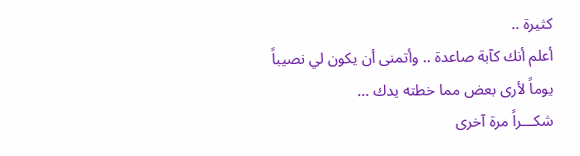كثيرة ..
أعلم أنك كآبة صاعدة .. وأتمنى أن يكون لي نصيباً
يوماً لأرى بعض مما خطته يدك ...
شكـــراً مرة آخرى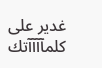غدير على كلمآآآآتك